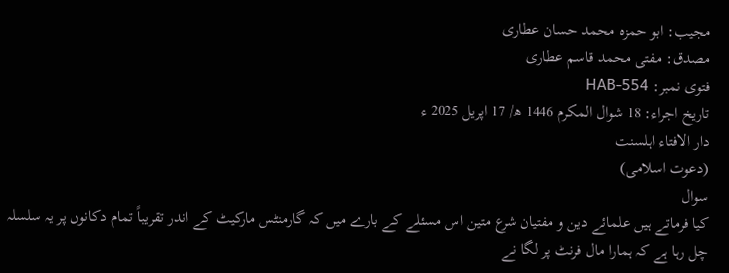مجیب: ابو حمزہ محمد حسان عطاری
مصدق: مفتی محمد قاسم عطاری
فتوی نمبر: HAB-554
تاریخ اجراء: 18 شوال المکرم 1446 ھ/ 17 اپریل 2025 ء
دار الافتاء اہلسنت
(دعوت اسلامی)
سوال
کیا فرماتے ہیں علمائے دین و مفتیان شرع متین اس مسئلے کے بارے میں کہ گارمنٹس مارکیٹ کے اندر تقریباً تمام دکانوں پر یہ سلسلہ چل رہا ہے کہ ہمارا مال فرنٹ پر لگا نے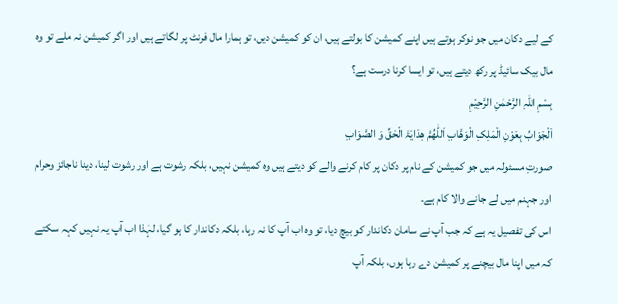کے لیے دکان میں جو نوکر ہوتے ہیں اپنے کمیشن کا بولتے ہیں، ان کو کمیشن دیں، تو ہمارا مال فرنٹ پر لگاتے ہیں اور اگر کمیشن نہ ملے تو وہ مال بیک سائیڈ پر رکھ دیتے ہیں، تو ایسا کرنا درست ہے؟
بِسْمِ اللہِ الرَّحْمٰنِ الرَّحِيْمِ
اَلْجَوَابُ بِعَوْنِ الْمَلِکِ الْوَھَّابِ اَللّٰھُمَّ ھِدَایَۃَ الْحَقِّ وَ الصَّوَابِ
صورتِ مسئولہ میں جو کمیشن کے نام پر دکان پر کام کرنے والے کو دیتے ہیں وہ کمیشن نہیں، بلکہ رشوت ہے اور رشوت لینا، دینا ناجائز وحرام اور جہنم میں لے جانے والا کام ہے۔
اس کی تفصیل یہ ہے کہ جب آپ نے سامان دکاندار کو بیچ دیا، تو وہ اب آپ کا نہ رہا، بلکہ دکاندار کا ہو گیا، لہٰذا اب آپ یہ نہیں کہہ سکتے کہ میں اپنا مال بیچنے پر کمیشن دے رہا ہوں، بلکہ آپ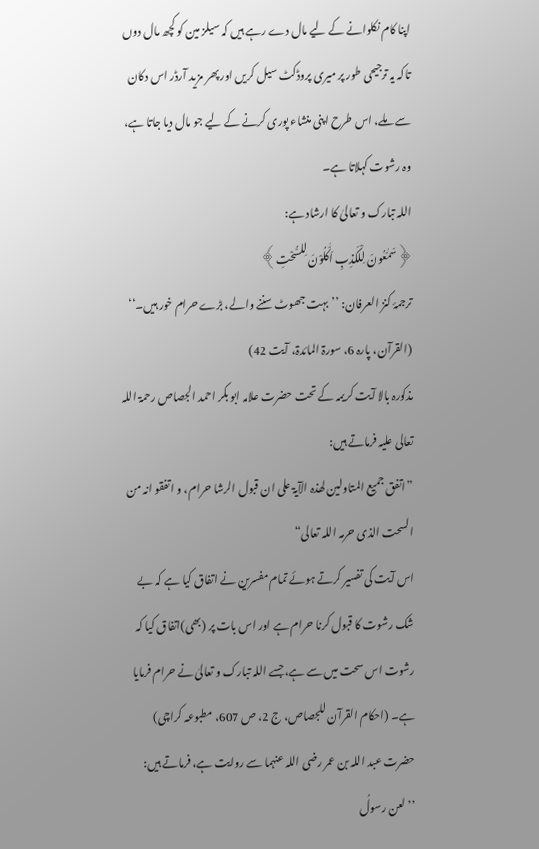اپنا کام نکلوانے کے لیے مال دے رہے ہیں کہ سیلز مین کو کچھ مال دوں تاکہ یہ ترجیحی طور پر میری پروڈکٹ سیل کریں اور پھر مزید آرڈر اس دکان سے ملے، اس طرح اپنی منشاء پوری کرنے کے لیے جو مال دیا جاتا ہے، وہ رشوت کہلاتا ہے۔
اللہ تبارک و تعالیٰ کا ارشاد ہے:
﴿سَمّٰعُونَ لِلْکَذِبِ اَکّٰلُوْنَ لِلسُّحْتِ﴾
ترجمۂ کنز العرفان: ’’بہت جھوٹ سننے والے، بڑے حرام خور ہیں۔‘‘ (القرآن، پارہ 6، سورۃ المائدۃ، آیت 42)
مذکورہ بالا آیت کریمہ کے تحت حضرت علامہ ابو بکر احمد الجصاص رحمۃ اللہ تعالی علیہ فرماتے ہیں:
”اتفق جمیع المتاولین لھذہ الآیۃ علی ان قبول الرشا حرام، و اتفقو انہ من السحت الذی حرمہ اللہ تعالی“
اس آیت کی تفسیر کرتے ہوئے تمام مفسرین نے اتفاق کیا ہے کہ بے شک رشوت کا قبول کرنا حرام ہے اور اس بات پر (بھی)اتفاق کیا کہ رشوت اس سحت میں سے ہے،جسے اللہ تبارک و تعالیٰ نے حرام فرمایا ہے۔ (احکام القرآن للجصاص، ج 2، ص 607، مطبوعہ کراچی)
حضرت عبد اللہ بن عمر رضی اللہ عنہما سے روایت ہے، فرماتے ہیں:
’’لعن رسولُ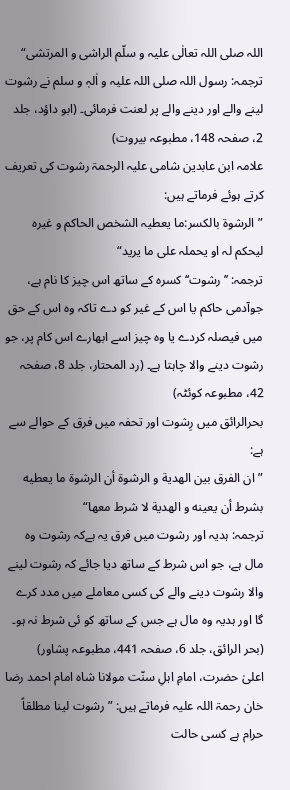اللہ صلی اللہ تعالٰی علیہ و سلّم الراشی و المرتشی“
ترجمہ: رسول اللہ صلی اللہ علیہ و اٰلہٖ و سلم نے رشوت لینے والے اور دینے والے پر لعنت فرمائی۔ (ابو داؤد، جلد 2، صفحہ 148، مطبوعہ بیروت)
علامہ ابن عابدین شامی علیہ الرحمۃ رشوت کی تعریف کرتے ہوئے فرماتے ہیں:
”الرشوۃ بالکسر:ما یعطیہ الشخص الحاکم و غیرہ لیحکم لہ او یحملہ علی ما یرید“
ترجمہ: ’’رشوت‘‘ کسرہ کے ساتھ اس چیز کا نام ہے، جوآدمی حاکم یا اس کے غیر کو دے تاکہ وہ اس کے حق میں فیصلہ کردے یا وہ چیز اسے ابھارے اس کام پر، جو رشوت دینے والا چاہتا ہے۔ (رد المحتار، جلد 8، صفحہ 42، مطبوعہ کوئٹہ)
بحرالرائق میں رِشوت اور تحفہ میں فرق کے حوالے سے ہے:
”ان الفرق بين الهدية و الرشوة أن الرشوة ما يعطيه بشرط أن يعينه و الهدية لا شرط معها“
ترجمہ: ہدیہ اور رشوت میں فرق یہ ہےکہ رشوت وہ مال ہے، جو اس شرط کے ساتھ دیا جائے کہ رشوت لینے والا رشوت دینے والے کی کسی معاملے میں مدد کرے گا اور ہدیہ وہ مال ہے جس کے ساتھ کو ئی شرط نہ ہو۔ (بحر الرائق، جلد 6، صفحہ 441، مطبوعہ پشاور)
اعلیٰ حضرت، امامِ اہلِ سنّت مولانا شاہ امام احمد رضا خان رحمۃ اللہ علیہ فرماتے ہیں: ”رشوت لینا مطلقاً حرام ہے کسی حالت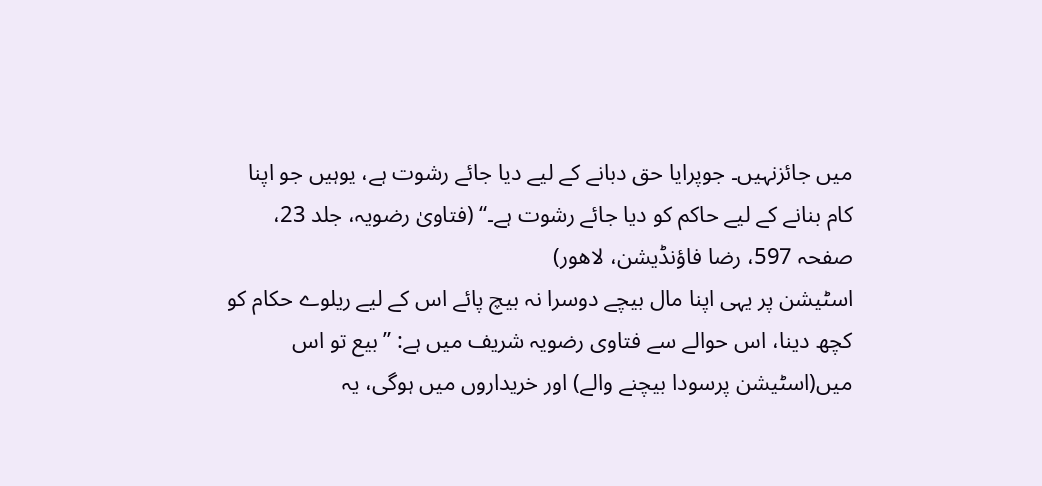میں جائزنہیں۔ جوپرایا حق دبانے کے لیے دیا جائے رشوت ہے، یوہیں جو اپنا کام بنانے کے لیے حاکم کو دیا جائے رشوت ہے۔“ (فتاویٰ رضویہ، جلد 23، صفحہ 597، رضا فاؤنڈیشن، لاھور)
اسٹیشن پر یہی اپنا مال بیچے دوسرا نہ بیچ پائے اس کے لیے ریلوے حکام کو کچھ دینا، اس حوالے سے فتاوی رضویہ شریف میں ہے: ”بیع تو اس میں(اسٹیشن پرسودا بیچنے والے) اور خریداروں میں ہوگی، یہ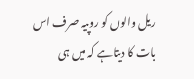ریل والوں کو روپیہ صرف اس بات کا دیتاہے کہ میں ہی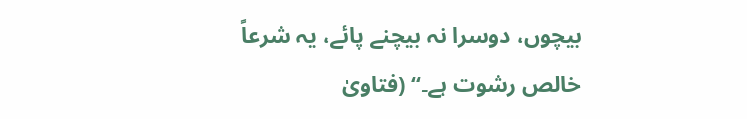بیچوں، دوسرا نہ بیچنے پائے، یہ شرعاً خالص رشوت ہے۔“ (فتاویٰ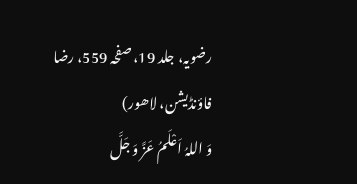رضویہ، جلد 19، صفحہ 559، رضا فاؤنڈیشن، لاھور)
وَ اللہُ اَعْلَمُ عَزَّ وَ جَلَّ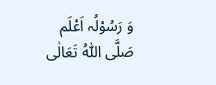وَ رَسُوْلُہ اَعْلَم صَلَّی اللّٰہُ تَعَالٰی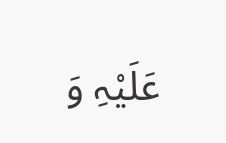عَلَیْہِ وَ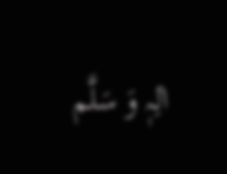اٰلِہٖ وَ سَلَّم